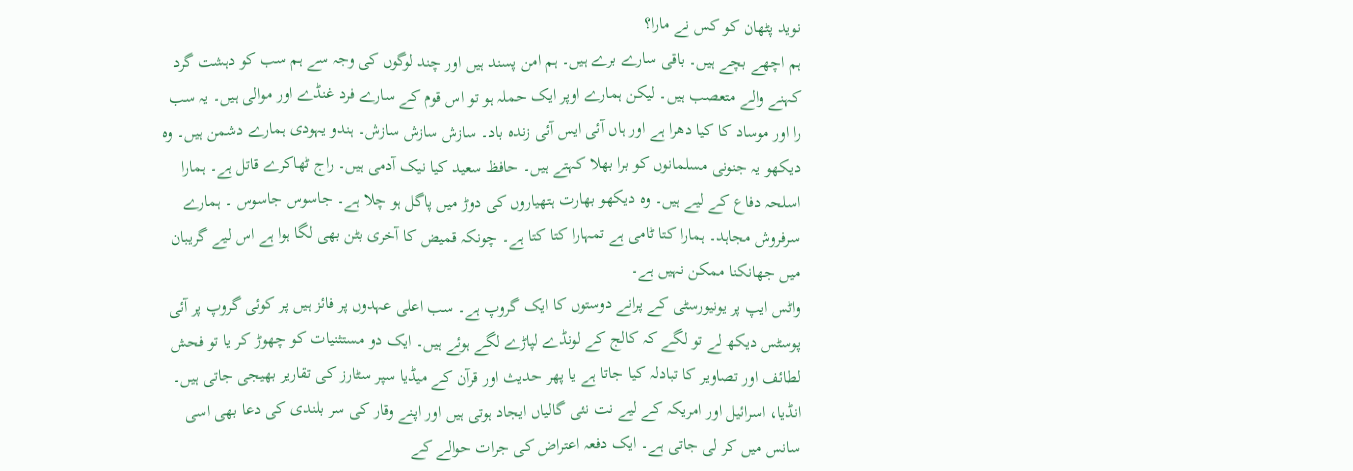نوید پٹھان کو کس نے مارا؟
ہم اچھے بچے ہیں۔ باقی سارے برے ہیں۔ ہم امن پسند ہیں اور چند لوگوں کی وجہ سے ہم سب کو دہشت گرد کہنے والے متعصب ہیں۔ لیکن ہمارے اوپر ایک حملہ ہو تو اس قوم کے سارے فرد غنڈے اور موالی ہیں۔ یہ سب را اور موساد کا کیا دھرا ہے اور ہاں آئی ایس آئی زندہ باد۔ سازش سازش سازش۔ ہندو یہودی ہمارے دشمن ہیں۔ وہ دیکھو یہ جنونی مسلمانوں کو برا بھلا کہتے ہیں۔ حافظ سعید کیا نیک آدمی ہیں۔ راج ٹھاکرے قاتل ہے۔ ہمارا اسلحہ دفاع کے لیے ہیں۔ وہ دیکھو بھارت ہتھیاروں کی دوڑ میں پاگل ہو چلا ہے۔ جاسوس جاسوس ۔ ہمارے سرفروش مجاہد۔ ہمارا کتا ٹامی ہے تمہارا کتا کتا ہے۔ چونکہ قمیض کا آخری بٹن بھی لگا ہوا ہے اس لیے گریبان میں جھانکنا ممکن نہیں ہے۔
واٹس ایپ پر یونیورسٹی کے پرانے دوستوں کا ایک گروپ ہے۔ سب اعلی عہدوں پر فائز ہیں پر کوئی گروپ پر آئی پوسٹس دیکھ لے تو لگے کہ کالج کے لونڈے لپاڑے لگے ہوئے ہیں۔ ایک دو مستثنیات کو چھوڑ کر یا تو فحش لطائف اور تصاویر کا تبادلہ کیا جاتا ہے یا پھر حدیث اور قرآن کے میڈیا سپر سٹارز کی تقاریر بھیجی جاتی ہیں۔ انڈیا، اسرائیل اور امریکہ کے لیے نت نئی گالیاں ایجاد ہوتی ہیں اور اپنے وقار کی سر بلندی کی دعا بھی اسی سانس میں کر لی جاتی ہے۔ ایک دفعہ اعتراض کی جرات حوالے کے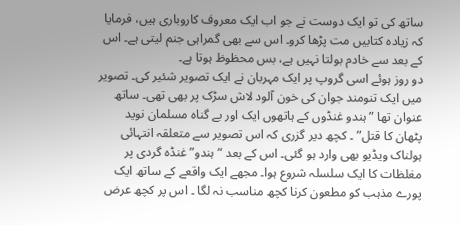ساتھ کی تو ایک دوست نے جو اب ایک معروف کاروباری ہیں، فرمایا کہ زیادہ کتابیں مت پڑھا کرو۔ اس سے بھی گمراہی جنم لیتی ہے۔ اس کے بعد سے خادم بولتا نہیں ہے، بس محظوظ ہوتا ہے۔
دو روز ہوئے اسی گروپ پر ایک مہربان نے ایک تصویر شئیر کی۔ تصویر میں ایک تنومند جوان کی خون آلود لاش سڑک پر بھی تھی۔ ساتھ عنوان تھا ” ہندو غنڈوں کے ہاتھوں ایک اور بے گناہ مسلمان نوید پٹھان کا قتل” ۔ کچھ دیر گزری کہ اس تصویر سے متعلقہ انتہائی ہولناک ویڈیو بھی وارد ہو گئی۔ اس کے بعد “ہندو” غنڈہ گردی پر مغلظات کا ایک سلسلہ شروع ہوا۔ مجھے ایک واقعے کے ساتھ ایک پورے مذہب کو مطعون کرنا کچھ مناسب نہ لگا ۔ اس پر کچھ عرض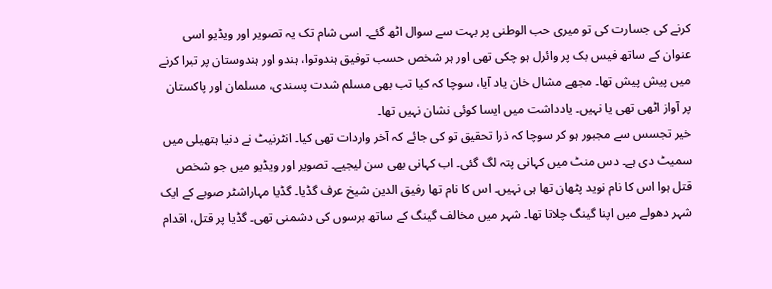کرنے کی جسارت کی تو میری حب الوطنی پر بہت سے سوال اٹھ گئے۔ اسی شام تک یہ تصویر اور ویڈیو اسی عنوان کے ساتھ فیس بک پر وائرل ہو چکی تھی اور ہر شخص حسب توفیق ہندوتوا، ہندو اور ہندوستان پر تبرا کرنے میں پیش پیش تھا۔ مجھے مشال خان یاد آیا، سوچا کہ کیا تب بھی مسلم شدت پسندی، مسلمان اور پاکستان پر آواز اٹھی تھی یا نہیں۔ یادداشت میں ایسا کوئی نشان نہیں تھا۔
خیر تجسس سے مجبور ہو کر سوچا کہ ذرا تحقیق تو کی جائے کہ آخر واردات تھی کیا۔ انٹرنیٹ نے دنیا ہتھیلی میں سمیٹ دی ہے۔ دس منٹ میں کہانی پتہ لگ گئی۔ اب کہانی بھی سن لیجیے۔ تصویر اور ویڈیو میں جو شخص قتل ہوا اس کا نام نوید پٹھان تھا ہی نہیں۔ اس کا نام تھا رفیق الدین شیخ عرف گڈیا۔ گڈیا مہاراشٹر صوبے کے ایک شہر دھولے میں اپنا گینگ چلاتا تھا۔ شہر میں مخالف گینگ کے ساتھ برسوں کی دشمنی تھی۔ گڈیا پر قتل، اقدام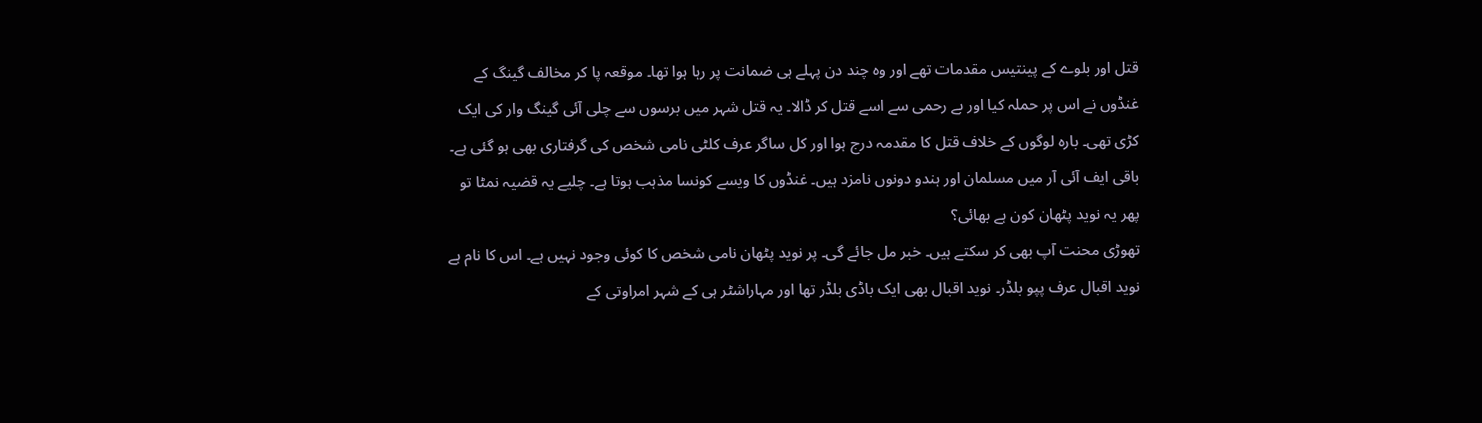قتل اور بلوے کے پینتیس مقدمات تھے اور وہ چند دن پہلے ہی ضمانت پر رہا ہوا تھا۔ موقعہ پا کر مخالف گینگ کے غنڈوں نے اس پر حملہ کیا اور بے رحمی سے اسے قتل کر ڈالا۔ یہ قتل شہر میں برسوں سے چلی آئی گینگ وار کی ایک کڑی تھی۔ بارہ لوگوں کے خلاف قتل کا مقدمہ درج ہوا اور کل ساگر عرف کلٹی نامی شخص کی گرفتاری بھی ہو گئی ہے۔ باقی ایف آئی آر میں مسلمان اور ہندو دونوں نامزد ہیں۔ غنڈوں کا ویسے کونسا مذہب ہوتا ہے۔ چلیے یہ قضیہ نمٹا تو پھر یہ نوید پٹھان کون ہے بھائی؟
تھوڑی محنت آپ بھی کر سکتے ہیں۔ خبر مل جائے گی۔ پر نوید پٹھان نامی شخص کا کوئی وجود نہیں ہے۔ اس کا نام ہے نوید اقبال عرف پپو بلڈر۔ نوید اقبال بھی ایک باڈی بلڈر تھا اور مہاراشٹر ہی کے شہر امراوتی کے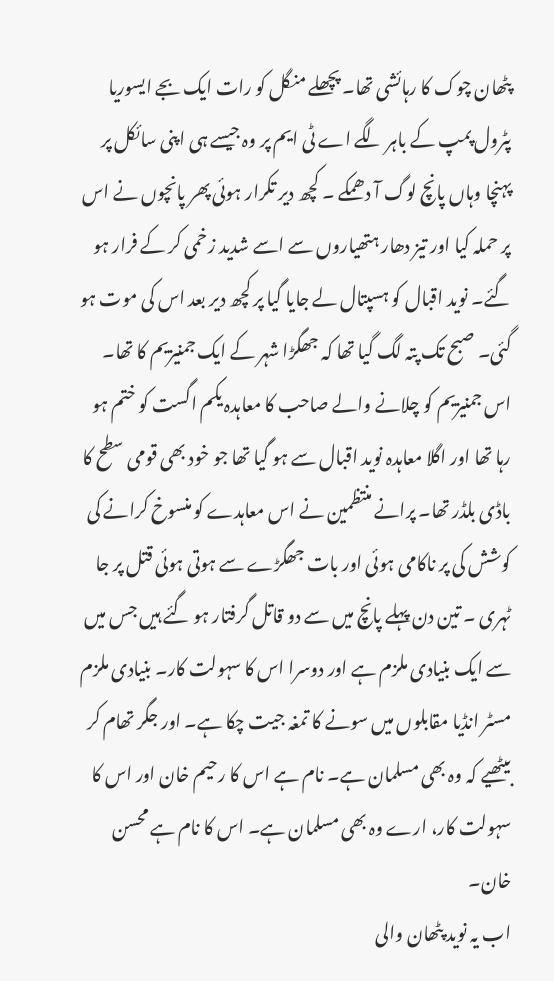پٹھان چوک کا رہائشی تھا۔ پچھلے منگل کو رات ایک بجے ایسوریا پٹرول پمپ کے باہر لگے اے ٹی ایم پر وہ جیسے ہی اپنی سائکل پر پہنچا وہاں پانچ لوگ آ دھمکے ۔ کچھ دیر تکرار ہوئی پھر پانچوں نے اس پر حملہ کیا اور تیز دھار ہتھیاروں سے اسے شدید زخمی کر کے فرار ہو گئے۔ نوید اقبال کو ہسپتال لے جایا گیا پر کچھ دیر بعد اس کی موت ہو گئی۔ صبح تک پتہ لگ گیا تھا کہ جھگڑا شہر کے ایک جمنیزیم کا تھا۔
اس جمنیزیم کو چلانے والے صاحب کا معاہدہ یکم اگست کو ختم ہو رہا تھا اور اگلا معاہدہ نوید اقبال سے ہو گیا تھا جو خود بھی قومی سطح کا باڈی بلڈر تھا۔ پرانے منتظمین نے اس معاہدے کو منسوخ کرانے کی کوشش کی پر ناکامی ہوئی اور بات جھگڑے سے ہوتی ہوئی قتل پر جا ٹہری ۔ تین دن پہلے پانچ میں سے دو قاتل گرفتار ہو گئے ہیں جس میں سے ایک بنیادی ملزم ہے اور دوسرا اس کا سہولت کار۔ بنیادی ملزم مسٹر انڈیا مقابلوں میں سونے کا تمغہ جیت چکا ہے۔ اور جگر تھام کر بیٹھیے کہ وہ بھی مسلمان ہے۔ نام ہے اس کا رحیم خان اور اس کا سہولت کار، ارے وہ بھی مسلمان ہے۔ اس کا نام ہے محسن خان۔
اب یہ نوید پٹھان والی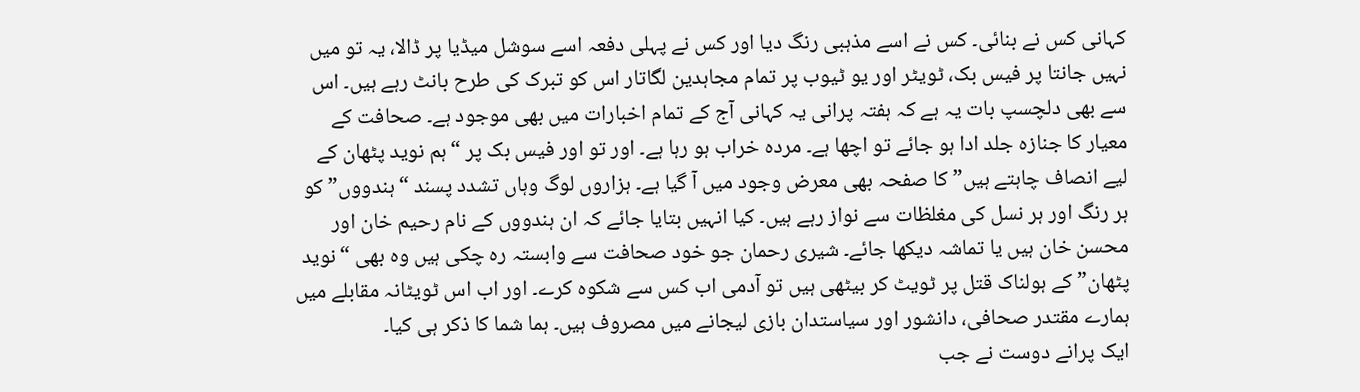کہانی کس نے بنائی۔ کس نے اسے مذہبی رنگ دیا اور کس نے پہلی دفعہ اسے سوشل میڈیا پر ڈالا، یہ تو میں نہیں جانتا پر فیس بک، ٹویٹر اور یو ٹیوب پر تمام مجاہدین لگاتار اس کو تبرک کی طرح بانٹ رہے ہیں۔ اس سے بھی دلچسپ بات یہ ہے کہ ہفتہ پرانی یہ کہانی آج کے تمام اخبارات میں بھی موجود ہے۔ صحافت کے معیار کا جنازہ جلد ادا ہو جائے تو اچھا ہے۔ مردہ خراب ہو رہا ہے۔ اور تو اور فیس بک پر “ہم نوید پٹھان کے لیے انصاف چاہتے ہیں” کا صفحہ بھی معرض وجود میں آ گیا ہے۔ ہزاروں لوگ وہاں تشدد پسند “ہندووں” کو ہر رنگ اور ہر نسل کی مغلظات سے نواز رہے ہیں۔ کیا انہیں بتایا جائے کہ ان ہندووں کے نام رحیم خان اور محسن خان ہیں یا تماشہ دیکھا جائے۔ شیری رحمان جو خود صحافت سے وابستہ رہ چکی ہیں وہ بھی “نوید پٹھان” کے ہولناک قتل پر ٹویٹ کر بیٹھی ہیں تو آدمی اب کس سے شکوہ کرے۔ اور اب اس ٹویٹانہ مقابلے میں ہمارے مقتدر صحافی، دانشور اور سیاستدان بازی لیجانے میں مصروف ہیں۔ ہما شما کا ذکر ہی کیا۔
ایک پرانے دوست نے جب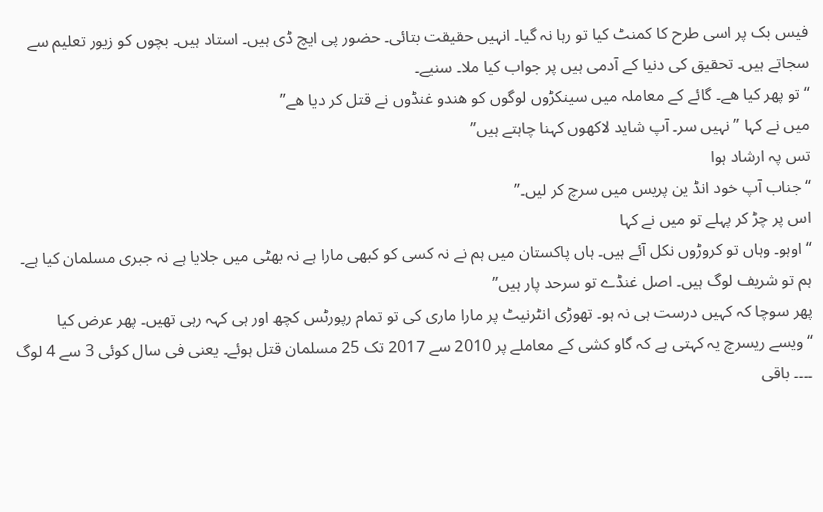فیس بک پر اسی طرح کا کمنٹ کیا تو رہا نہ گیا۔ انہیں حقیقت بتائی۔ حضور پی ایچ ڈی ہیں۔ استاد ہیں۔ بچوں کو زیور تعلیم سے سجاتے ہیں۔ تحقیق کی دنیا کے آدمی ہیں پر جواب کیا ملا۔ سنیے۔
“تو پھر کیا ھے۔ گائے کے معاملہ میں سینکڑوں لوگوں کو ھندو غنڈوں نے قتل کر دیا ھے”
میں نے کہا ” نہیں سر۔ آپ شاید لاکھوں کہنا چاہتے ہیں”
تس پہ ارشاد ہوا
“ جناب آپ خود انڈ ین پریس میں سرچ کر لیں۔”
اس پر چڑ کر پہلے تو میں نے کہا
“ اوہو۔ وہاں تو کروڑوں نکل آئے ہیں۔ ہاں پاکستان میں ہم نے نہ کسی کو کبھی مارا ہے نہ بھٹی میں جلایا ہے نہ جبری مسلمان کیا ہے۔ ہم تو شریف لوگ ہیں۔ اصل غنڈے تو سرحد پار ہیں”
پھر سوچا کہ کہیں درست ہی نہ ہو۔ تھوڑی انٹرنیٹ پر مارا ماری کی تو تمام رپورٹس کچھ اور ہی کہہ رہی تھیں۔ پھر عرض کیا
“ویسے ریسرچ یہ کہتی ہے کہ گاو کشی کے معاملے پر 2010 سے 2017 تک 25 مسلمان قتل ہوئے۔ یعنی فی سال کوئی 3 سے 4 لوگ ۔۔۔۔ باقی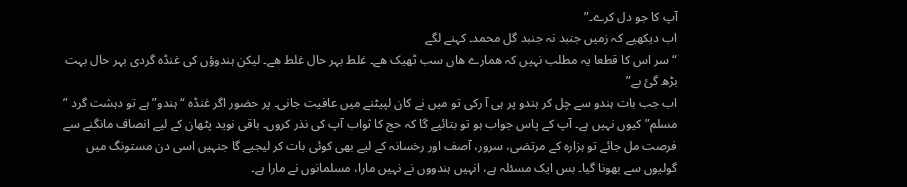آپ کا جو دل کرے۔”
اب دیکھیے کہ زمیں جنبد نہ جنبد گل محمد۔ کہنے لگے
“ سر اس کا قطعا یہ مطلب نہیں کہ ھمارے ھاں سب ٹھیک ھے۔ غلط بہر حال غلط ھے۔ لیکن ہندوؤں کی غنڈہ گردی بہر حال بہت بڑھ گئ بے”
اب جب بات ہندو سے چل کر ہندو پر ہی آ رکی تو میں نے کان لپیٹنے میں عافیت جانی۔ پر حضور اگر غنڈہ “ہندو” ہے تو دہشت گرد ” مسلم” کیوں نہیں ہے۔ آپ کے پاس جواب ہو تو بتائیے گا کہ حج کا ثواب آپ کی نذر کروں۔ باقی نوید پٹھان کے لیے انصاف مانگنے سے فرصت مل جائے تو ہزارہ کے مرتضی، سرور، آصف اور رخسانہ کے لیے بھی کوئی بات کر لیجیے گا جنہیں اسی دن مستونگ میں گولیوں سے بھونا گیا۔ بس ایک مسئلہ ہے، انہیں ہندووں نے نہیں مارا، مسلمانوں نے مارا ہے۔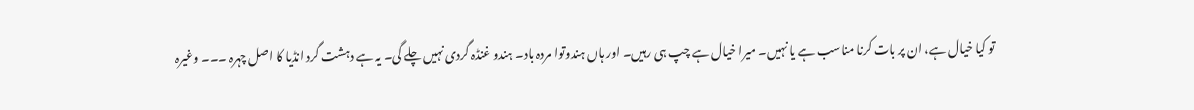تو کیا خیال ہے، ان پر بات کرنا مناسب ہے یا نہیں۔ میرا خیال ہے چپ ہی رہیں۔ اور ہاں ہندوتوا مردہ باد۔ ہندو غنڈہ گردی نہیں چلے گی۔ یہ ہے دہشت گرد انڈیا کا اصل چہرہ ۔۔۔ وغیرہ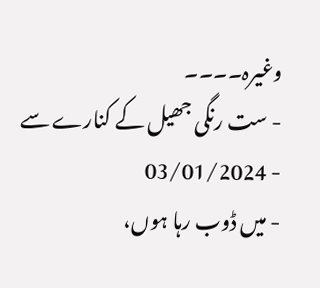وغیرہ۔۔۔۔
- ست رنگی جھیل کے کنارے سے - 03/01/2024
- میں ڈوب رہا ہوں،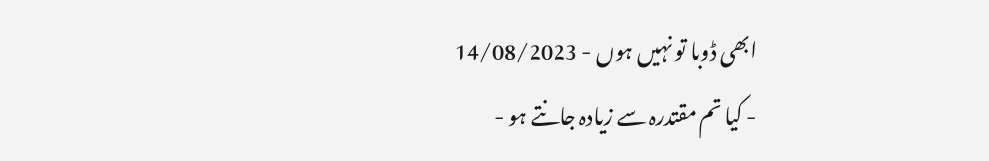ابھی ڈوبا تو نہیں ہوں - 14/08/2023
- کیا تم مقتدرہ سے زیادہ جانتے ہو -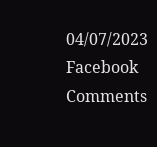04/07/2023
Facebook Comments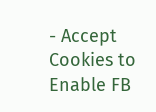- Accept Cookies to Enable FB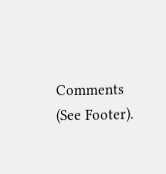Comments (See Footer).